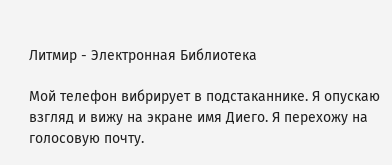Литмир - Электронная Библиотека

Мой телефон вибрирует в подстаканнике. Я опускаю взгляд и вижу на экране имя Диего. Я перехожу на голосовую почту.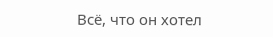Всё, что он хотел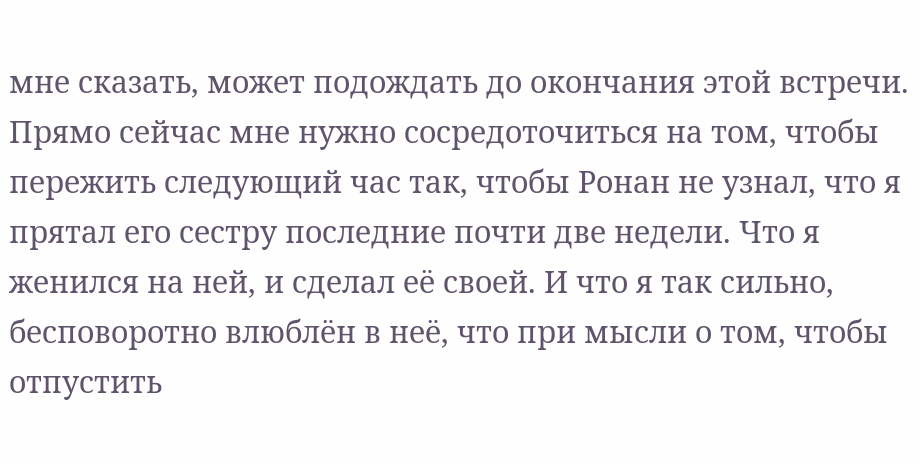мне сказать, может подождать до окончания этой встречи. Прямо сейчас мне нужно сосредоточиться на том, чтобы пережить следующий час так, чтобы Ронан не узнал, что я прятал его сестру последние почти две недели. Что я женился на ней, и сделал её своей. И что я так сильно, бесповоротно влюблён в неё, что при мысли о том, чтобы отпустить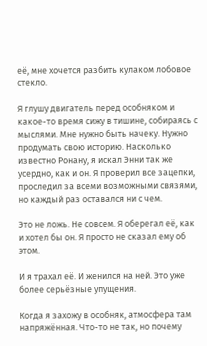её, мне хочется разбить кулаком лобовое стекло.

Я глушу двигатель перед особняком и какое-то время сижу в тишине, собираясь с мыслями. Мне нужно быть начеку. Нужно продумать свою историю. Насколько известно Ронану, я искал Энни так же усердно, как и он. Я проверил все зацепки, проследил за всеми возможными связями, но каждый раз оставался ни с чем.

Это не ложь. Не совсем. Я оберегал её, как и хотел бы он. Я просто не сказал ему об этом.

И я трахал её. И женился на ней. Это уже более серьёзные упущения.

Когда я захожу в особняк, атмосфера там напряжённая. Что-то не так, но почему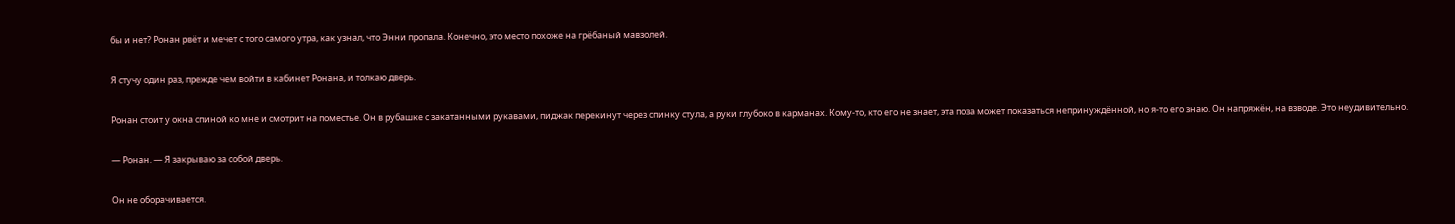бы и нет? Ронан рвёт и мечет с того самого утра, как узнал, что Энни пропала. Конечно, это место похоже на грёбаный мавзолей.

Я стучу один раз, прежде чем войти в кабинет Ронана, и толкаю дверь.

Ронан стоит у окна спиной ко мне и смотрит на поместье. Он в рубашке с закатанными рукавами, пиджак перекинут через спинку стула, а руки глубоко в карманах. Кому-то, кто его не знает, эта поза может показаться непринуждённой, но я-то его знаю. Он напряжён, на взводе. Это неудивительно.

— Ронан. — Я закрываю за собой дверь.

Он не оборачивается.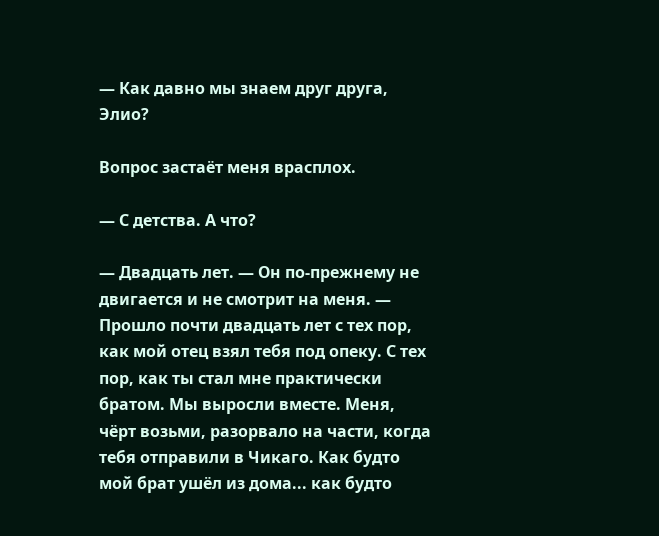— Как давно мы знаем друг друга, Элио?

Вопрос застаёт меня врасплох.

— С детства. А что?

— Двадцать лет. — Он по-прежнему не двигается и не смотрит на меня. — Прошло почти двадцать лет с тех пор, как мой отец взял тебя под опеку. С тех пор, как ты стал мне практически братом. Мы выросли вместе. Меня, чёрт возьми, разорвало на части, когда тебя отправили в Чикаго. Как будто мой брат ушёл из дома... как будто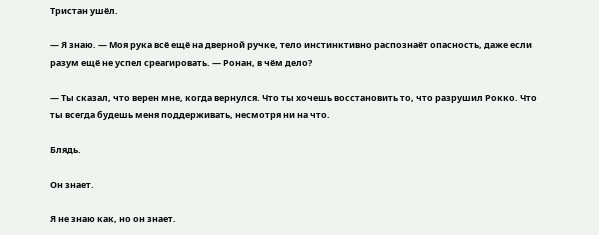Тристан ушёл.

— Я знаю. — Моя рука всё ещё на дверной ручке, тело инстинктивно распознаёт опасность, даже если разум ещё не успел среагировать. — Ронан, в чём дело?

— Ты сказал, что верен мне, когда вернулся. Что ты хочешь восстановить то, что разрушил Рокко. Что ты всегда будешь меня поддерживать, несмотря ни на что.

Блядь.

Он знает.

Я не знаю как, но он знает.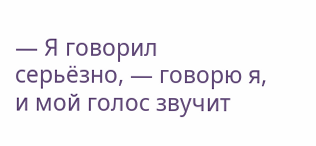— Я говорил серьёзно, — говорю я, и мой голос звучит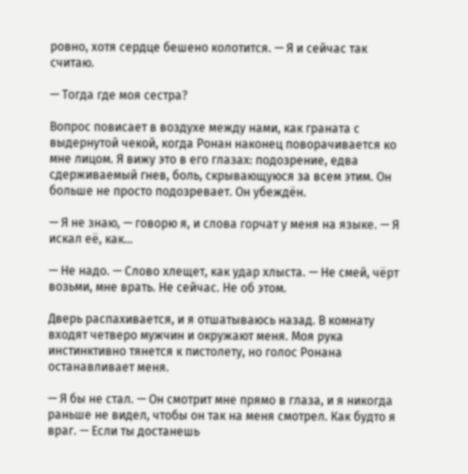ровно, хотя сердце бешено колотится. — Я и сейчас так считаю.

— Тогда где моя сестра?

Вопрос повисает в воздухе между нами, как граната с выдернутой чекой, когда Ронан наконец поворачивается ко мне лицом. Я вижу это в его глазах: подозрение, едва сдерживаемый гнев, боль, скрывающуюся за всем этим. Он больше не просто подозревает. Он убеждён.

— Я не знаю, — говорю я, и слова горчат у меня на языке. — Я искал её, как...

— Не надо. — Слово хлещет, как удар хлыста. — Не смей, чёрт возьми, мне врать. Не сейчас. Не об этом.

Дверь распахивается, и я отшатываюсь назад. В комнату входят четверо мужчин и окружают меня. Моя рука инстинктивно тянется к пистолету, но голос Ронана останавливает меня.

— Я бы не стал. — Он смотрит мне прямо в глаза, и я никогда раньше не видел, чтобы он так на меня смотрел. Как будто я враг. — Если ты достанешь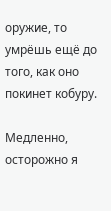оружие, то умрёшь ещё до того, как оно покинет кобуру.

Медленно, осторожно я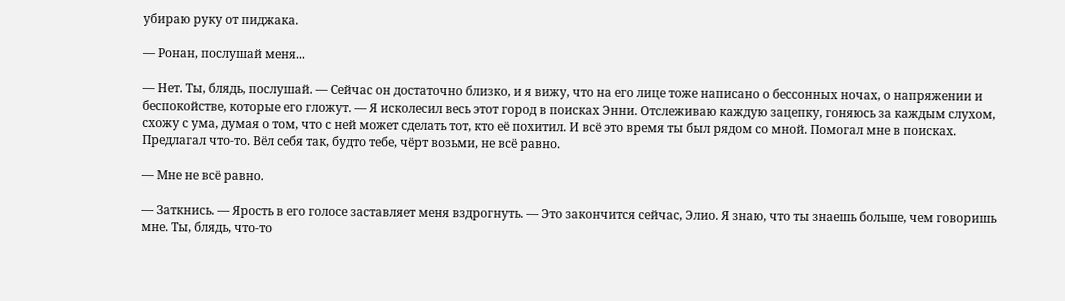убираю руку от пиджака.

— Ронан, послушай меня...

— Нет. Ты, блядь, послушай. — Сейчас он достаточно близко, и я вижу, что на его лице тоже написано о бессонных ночах, о напряжении и беспокойстве, которые его гложут. — Я исколесил весь этот город в поисках Энни. Отслеживаю каждую зацепку, гоняюсь за каждым слухом, схожу с ума, думая о том, что с ней может сделать тот, кто её похитил. И всё это время ты был рядом со мной. Помогал мне в поисках. Предлагал что-то. Вёл себя так, будто тебе, чёрт возьми, не всё равно.

— Мне не всё равно.

— Заткнись. — Ярость в его голосе заставляет меня вздрогнуть. — Это закончится сейчас, Элио. Я знаю, что ты знаешь больше, чем говоришь мне. Ты, блядь, что-то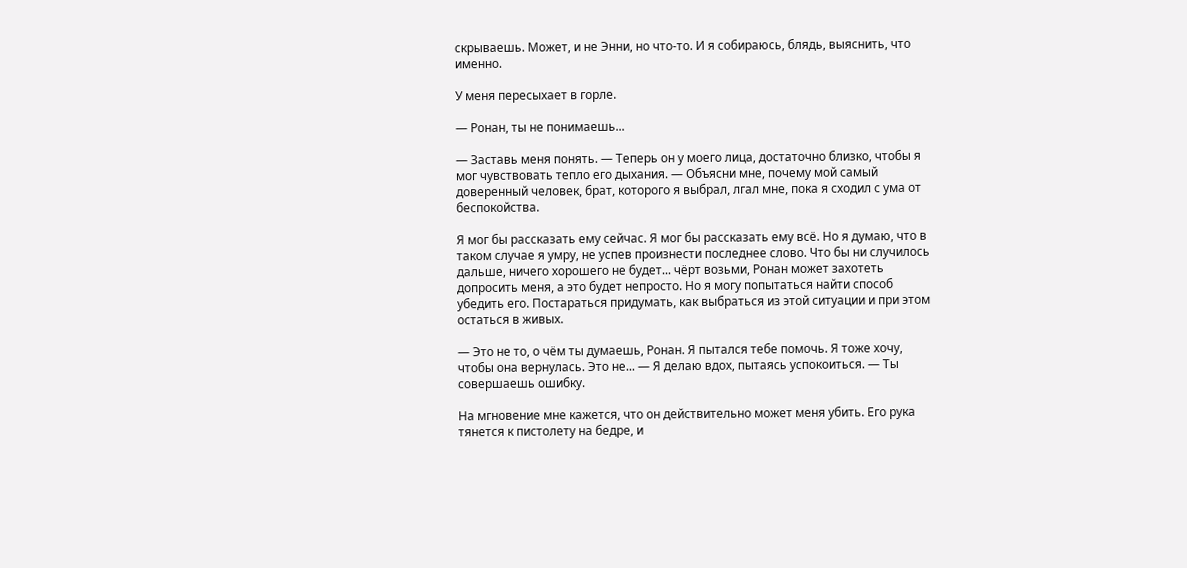скрываешь. Может, и не Энни, но что-то. И я собираюсь, блядь, выяснить, что именно.

У меня пересыхает в горле.

— Ронан, ты не понимаешь...

— Заставь меня понять. — Теперь он у моего лица, достаточно близко, чтобы я мог чувствовать тепло его дыхания. — Объясни мне, почему мой самый доверенный человек, брат, которого я выбрал, лгал мне, пока я сходил с ума от беспокойства.

Я мог бы рассказать ему сейчас. Я мог бы рассказать ему всё. Но я думаю, что в таком случае я умру, не успев произнести последнее слово. Что бы ни случилось дальше, ничего хорошего не будет... чёрт возьми, Ронан может захотеть допросить меня, а это будет непросто. Но я могу попытаться найти способ убедить его. Постараться придумать, как выбраться из этой ситуации и при этом остаться в живых.

— Это не то, о чём ты думаешь, Ронан. Я пытался тебе помочь. Я тоже хочу, чтобы она вернулась. Это не... — Я делаю вдох, пытаясь успокоиться. — Ты совершаешь ошибку.

На мгновение мне кажется, что он действительно может меня убить. Его рука тянется к пистолету на бедре, и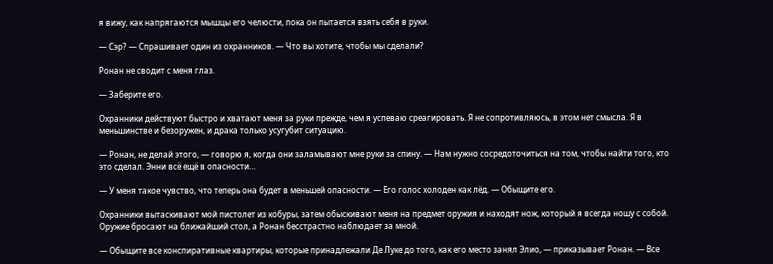я вижу, как напрягаются мышцы его челюсти, пока он пытается взять себя в руки.

— Сэр? — Спрашивает один из охранников. — Что вы хотите, чтобы мы сделали?

Ронан не сводит с меня глаз.

— Заберите его.

Охранники действуют быстро и хватают меня за руки прежде, чем я успеваю среагировать. Я не сопротивляюсь, в этом нет смысла. Я в меньшинстве и безоружен, и драка только усугубит ситуацию.

— Ронан, не делай этого, — говорю я, когда они заламывают мне руки за спину. — Нам нужно сосредоточиться на том, чтобы найти того, кто это сделал. Энни всё ещё в опасности…

— У меня такое чувство, что теперь она будет в меньшей опасности. — Его голос холоден как лёд. — Обыщите его.

Охранники вытаскивают мой пистолет из кобуры, затем обыскивают меня на предмет оружия и находят нож, который я всегда ношу с собой. Оружие бросают на ближайший стол, а Ронан бесстрастно наблюдает за мной.

— Обыщите все конспиративные квартиры, которые принадлежали Де Луке до того, как его место занял Элио, — приказывает Ронан. — Все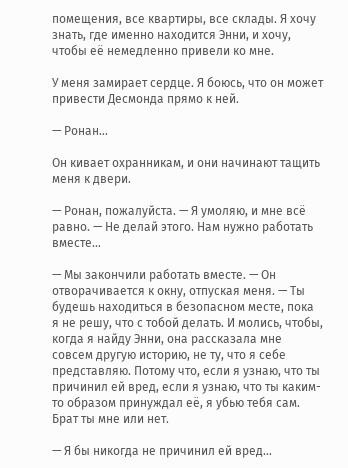помещения, все квартиры, все склады. Я хочу знать, где именно находится Энни, и хочу, чтобы её немедленно привели ко мне.

У меня замирает сердце. Я боюсь, что он может привести Десмонда прямо к ней.

— Ронан...

Он кивает охранникам, и они начинают тащить меня к двери.

— Ронан, пожалуйста. — Я умоляю, и мне всё равно. — Не делай этого. Нам нужно работать вместе...

— Мы закончили работать вместе. — Он отворачивается к окну, отпуская меня. — Ты будешь находиться в безопасном месте, пока я не решу, что с тобой делать. И молись, чтобы, когда я найду Энни, она рассказала мне совсем другую историю, не ту, что я себе представляю. Потому что, если я узнаю, что ты причинил ей вред, если я узнаю, что ты каким-то образом принуждал её, я убью тебя сам. Брат ты мне или нет.

— Я бы никогда не причинил ей вред…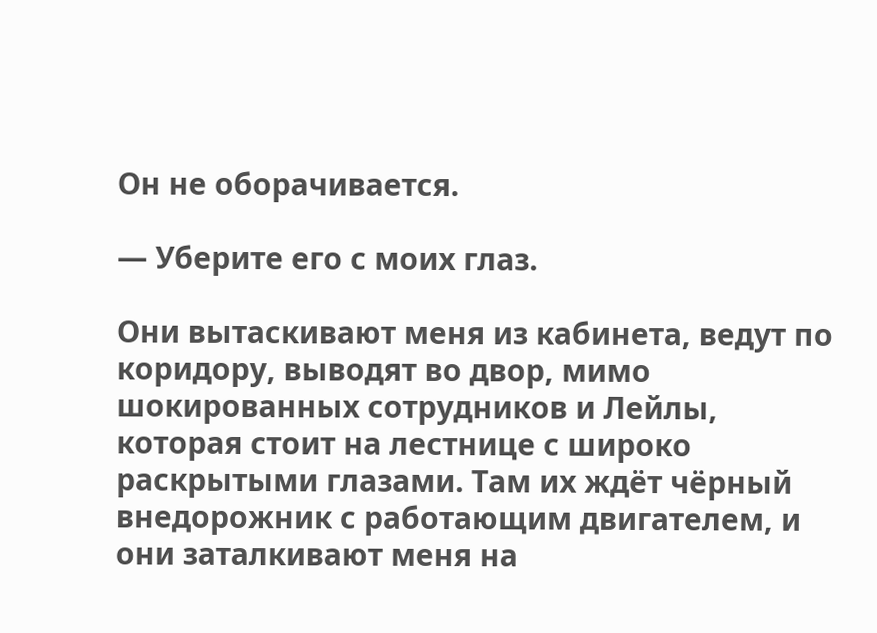Он не оборачивается.

— Уберите его с моих глаз.

Они вытаскивают меня из кабинета, ведут по коридору, выводят во двор, мимо шокированных сотрудников и Лейлы, которая стоит на лестнице с широко раскрытыми глазами. Там их ждёт чёрный внедорожник с работающим двигателем, и они заталкивают меня на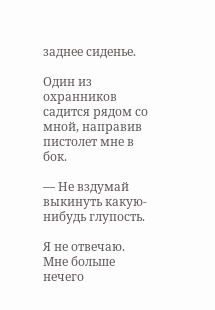заднее сиденье.

Один из охранников садится рядом со мной, направив пистолет мне в бок.

— Не вздумай выкинуть какую-нибудь глупость.

Я не отвечаю. Мне больше нечего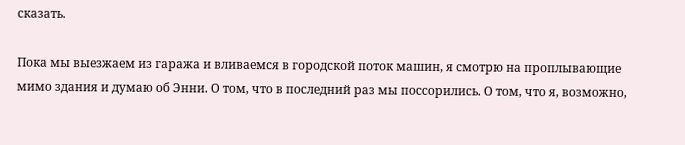сказать.

Пока мы выезжаем из гаража и вливаемся в городской поток машин, я смотрю на проплывающие мимо здания и думаю об Энни. О том, что в последний раз мы поссорились. О том, что я, возможно,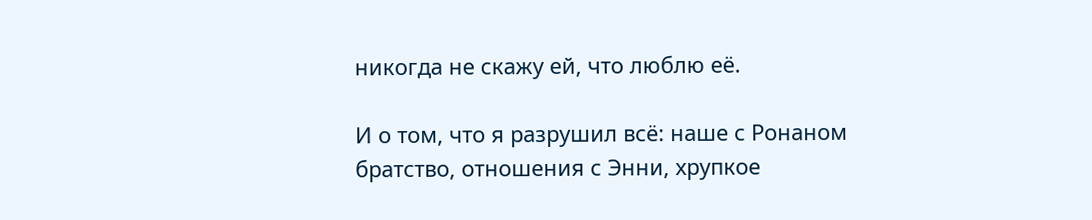никогда не скажу ей, что люблю её.

И о том, что я разрушил всё: наше с Ронаном братство, отношения с Энни, хрупкое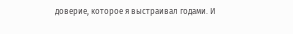доверие, которое я выстраивал годами. И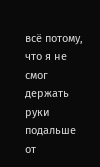всё потому, что я не смог держать руки подальше от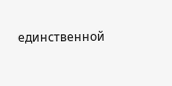единственной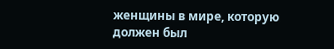женщины в мире, которую должен был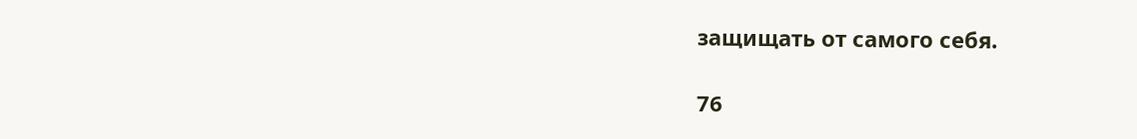защищать от самого себя.

76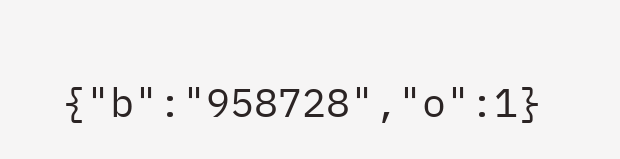{"b":"958728","o":1}